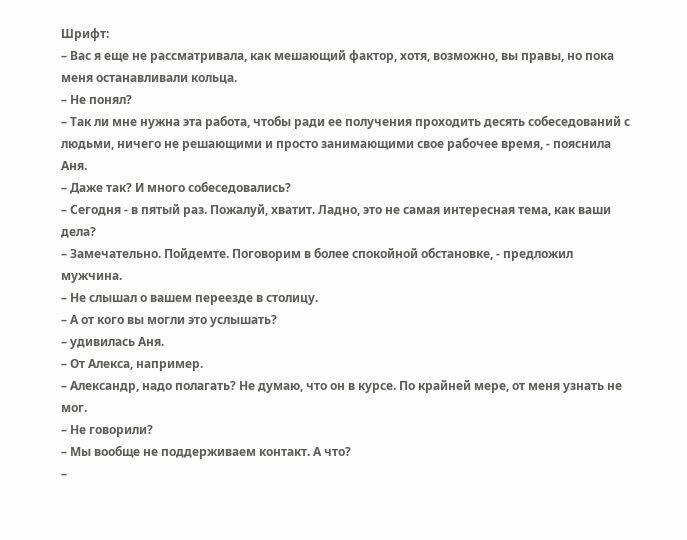Шрифт:
– Вас я еще не рассматривала, как мешающий фактор, хотя, возможно, вы правы, но пока меня останавливали кольца.
– Не понял?
– Так ли мне нужна эта работа, чтобы ради ее получения проходить десять собеседований с людьми, ничего не решающими и просто занимающими свое рабочее время, - пояснила Аня.
– Даже так? И много собеседовались?
– Сегодня - в пятый раз. Пожалуй, хватит. Ладно, это не самая интересная тема, как ваши дела?
– Замечательно. Пойдемте. Поговорим в более спокойной обстановке, - предложил мужчина.
– Не слышал о вашем переезде в столицу.
– А от кого вы могли это услышать?
– удивилась Аня.
– От Алекса, например.
– Александр, надо полагать? Не думаю, что он в курсе. По крайней мере, от меня узнать не мог.
– Не говорили?
– Мы вообще не поддерживаем контакт. А что?
–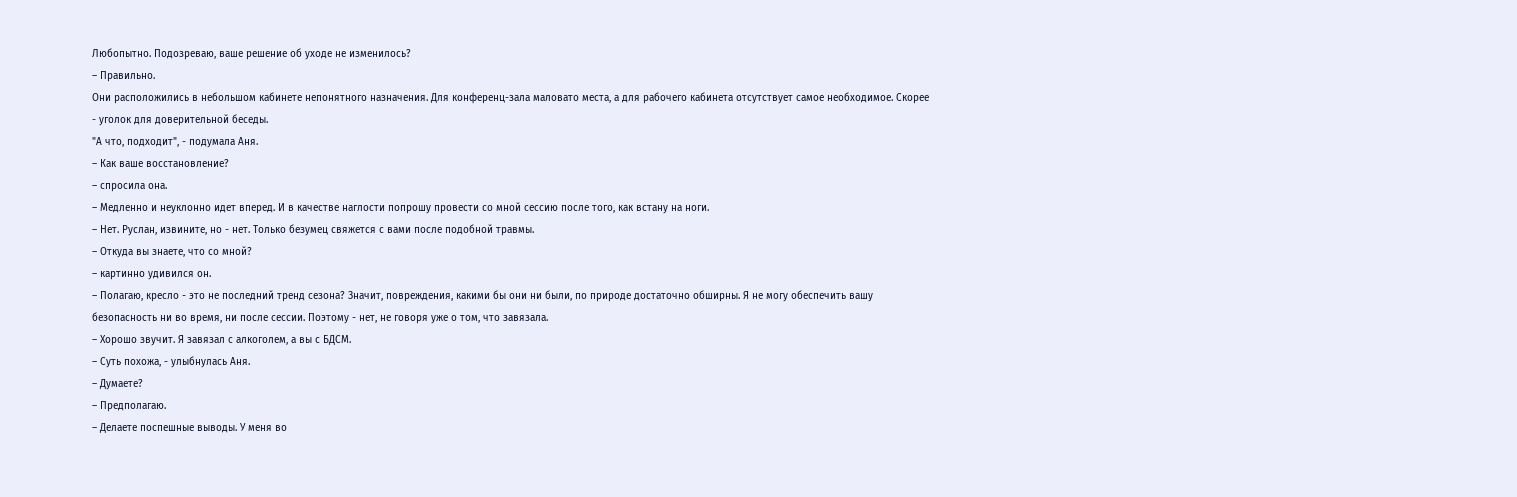Любопытно. Подозреваю, ваше решение об уходе не изменилось?
– Правильно.
Они расположились в небольшом кабинете непонятного назначения. Для конференц-зала маловато места, а для рабочего кабинета отсутствует самое необходимое. Скорее - уголок для доверительной беседы.
"А что, подходит", - подумала Аня.
– Как ваше восстановление?
– спросила она.
– Медленно и неуклонно идет вперед. И в качестве наглости попрошу провести со мной сессию после того, как встану на ноги.
– Нет. Руслан, извините, но - нет. Только безумец свяжется с вами после подобной травмы.
– Откуда вы знаете, что со мной?
– картинно удивился он.
– Полагаю, кресло - это не последний тренд сезона? Значит, повреждения, какими бы они ни были, по природе достаточно обширны. Я не могу обеспечить вашу безопасность ни во время, ни после сессии. Поэтому - нет, не говоря уже о том, что завязала.
– Хорошо звучит. Я завязал с алкоголем, а вы с БДСМ.
– Суть похожа, - улыбнулась Аня.
– Думаете?
– Предполагаю.
– Делаете поспешные выводы. У меня во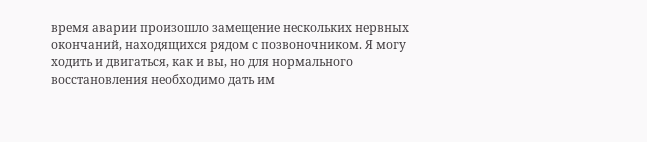время аварии произошло замещение нескольких нервных окончаний, находящихся рядом с позвоночником. Я могу ходить и двигаться, как и вы, но для нормального восстановления необходимо дать им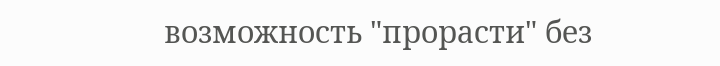возможность "прорасти" без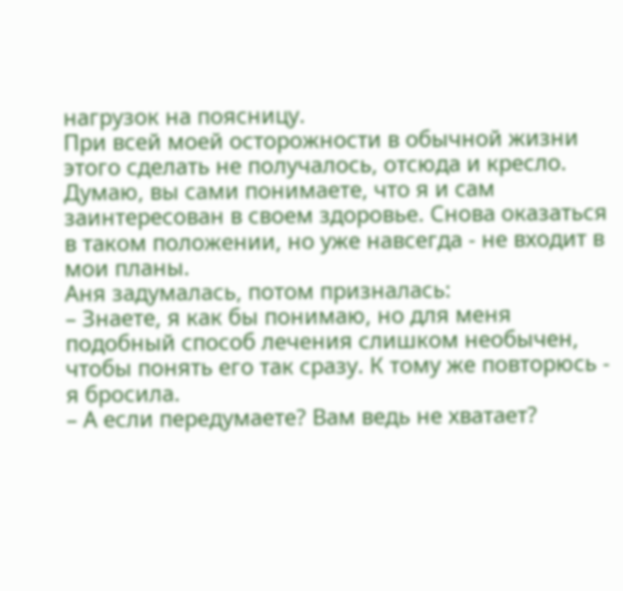нагрузок на поясницу.
При всей моей осторожности в обычной жизни этого сделать не получалось, отсюда и кресло. Думаю, вы сами понимаете, что я и сам заинтересован в своем здоровье. Снова оказаться в таком положении, но уже навсегда - не входит в мои планы.
Аня задумалась, потом призналась:
– Знаете, я как бы понимаю, но для меня подобный способ лечения слишком необычен, чтобы понять его так сразу. К тому же повторюсь - я бросила.
– А если передумаете? Вам ведь не хватает?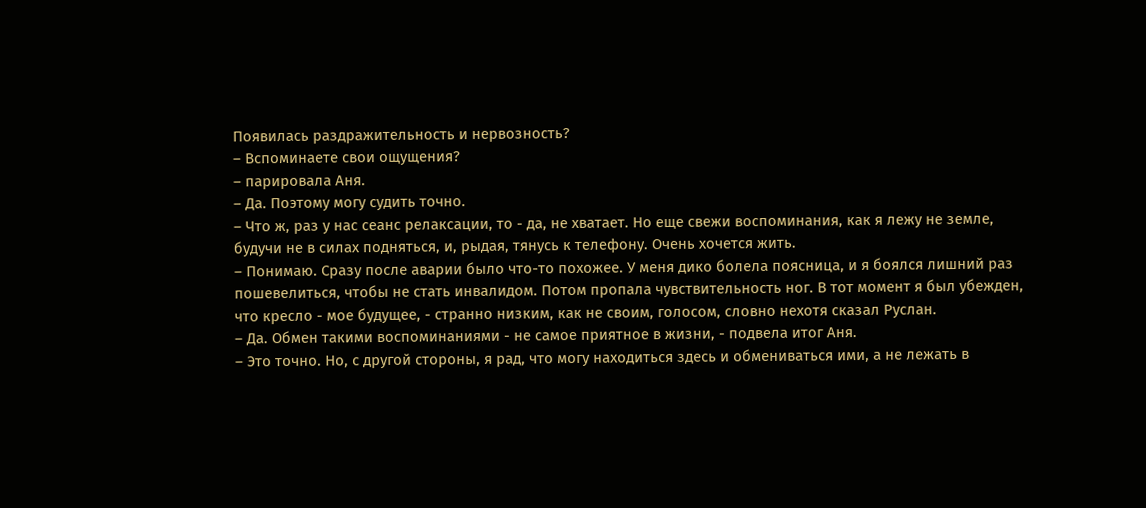Появилась раздражительность и нервозность?
– Вспоминаете свои ощущения?
– парировала Аня.
– Да. Поэтому могу судить точно.
– Что ж, раз у нас сеанс релаксации, то - да, не хватает. Но еще свежи воспоминания, как я лежу не земле, будучи не в силах подняться, и, рыдая, тянусь к телефону. Очень хочется жить.
– Понимаю. Сразу после аварии было что-то похожее. У меня дико болела поясница, и я боялся лишний раз пошевелиться, чтобы не стать инвалидом. Потом пропала чувствительность ног. В тот момент я был убежден, что кресло - мое будущее, - странно низким, как не своим, голосом, словно нехотя сказал Руслан.
– Да. Обмен такими воспоминаниями - не самое приятное в жизни, - подвела итог Аня.
– Это точно. Но, с другой стороны, я рад, что могу находиться здесь и обмениваться ими, а не лежать в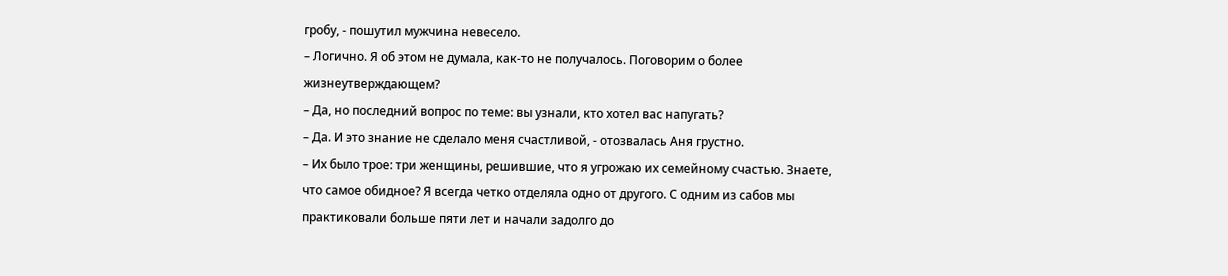гробу, - пошутил мужчина невесело.
– Логично. Я об этом не думала, как-то не получалось. Поговорим о более жизнеутверждающем?
– Да, но последний вопрос по теме: вы узнали, кто хотел вас напугать?
– Да. И это знание не сделало меня счастливой, - отозвалась Аня грустно.
– Их было трое: три женщины, решившие, что я угрожаю их семейному счастью. Знаете, что самое обидное? Я всегда четко отделяла одно от другого. С одним из сабов мы практиковали больше пяти лет и начали задолго до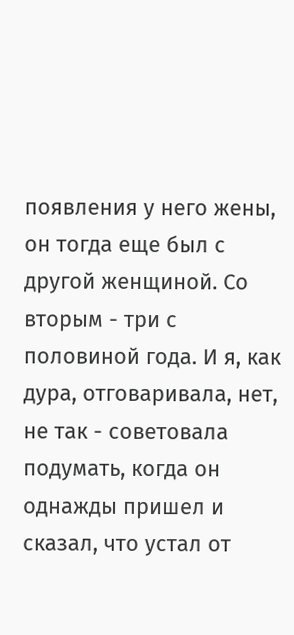появления у него жены, он тогда еще был с другой женщиной. Со вторым - три с половиной года. И я, как дура, отговаривала, нет, не так - советовала подумать, когда он однажды пришел и сказал, что устал от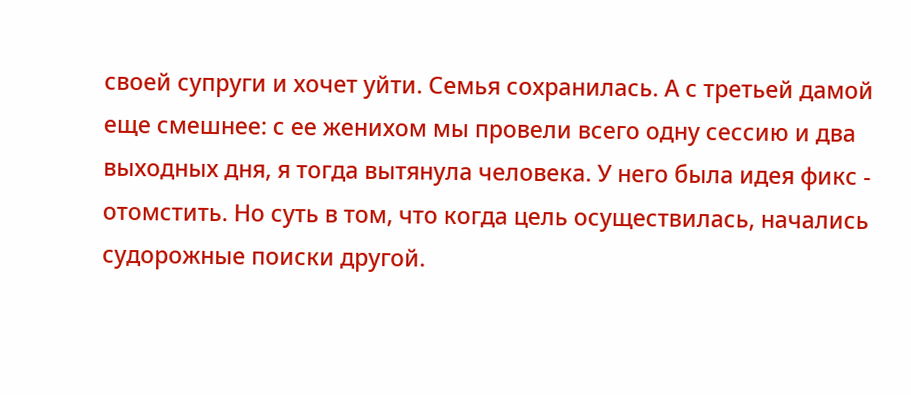своей супруги и хочет уйти. Семья сохранилась. А с третьей дамой еще смешнее: с ее женихом мы провели всего одну сессию и два выходных дня, я тогда вытянула человека. У него была идея фикс - отомстить. Но суть в том, что когда цель осуществилась, начались судорожные поиски другой.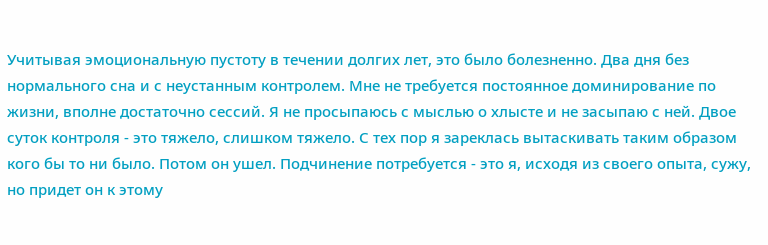Учитывая эмоциональную пустоту в течении долгих лет, это было болезненно. Два дня без нормального сна и с неустанным контролем. Мне не требуется постоянное доминирование по жизни, вполне достаточно сессий. Я не просыпаюсь с мыслью о хлысте и не засыпаю с ней. Двое суток контроля - это тяжело, слишком тяжело. С тех пор я зареклась вытаскивать таким образом кого бы то ни было. Потом он ушел. Подчинение потребуется - это я, исходя из своего опыта, сужу, но придет он к этому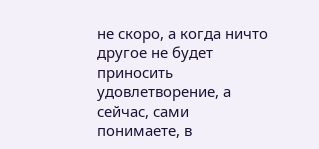не скоро, а когда ничто другое не будет приносить удовлетворение, а сейчас, сами понимаете, в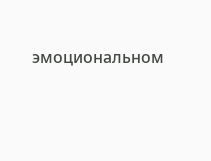эмоциональном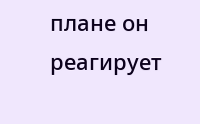плане он реагирует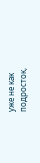уже не как подросток,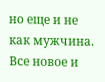но еще и не как мужчина. Все новое и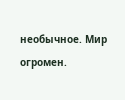необычное. Мир огромен.